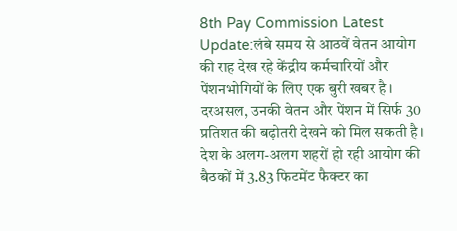8th Pay Commission Latest Update:लंबे समय से आठवें वेतन आयोग की राह देख रहे केंद्रीय कर्मचारियों और पेंशनभोगियों के लिए एक बुरी खबर है। दरअसल, उनकी वेतन और पेंशन में सिर्फ 30 प्रतिशत की बढ़ोतरी देखने को मिल सकती है।
देश के अलग-अलग शहरों हो रही आयोग की बैठकों में 3.83 फिटमेंट फैक्टर का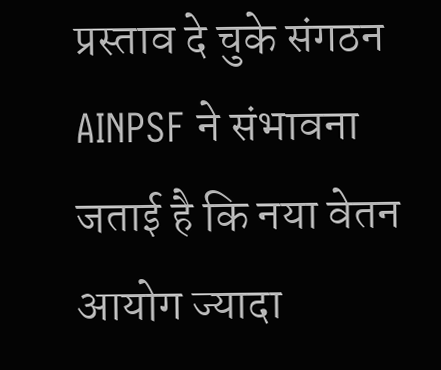प्रस्ताव दे चुके संगठन AINPSF ने संभावना जताई है कि नया वेतन आयोग ज्यादा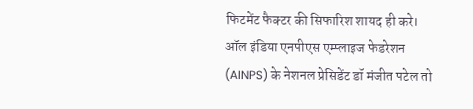फिटमेंट फैक्टर की सिफारिश शायद ही करे।
ऑल इंडिया एनपीएस एम्प्लाइज फेडरेशन (AINPS) के नेशनल प्रेसिडेंट डॉ मंजीत पटेल तो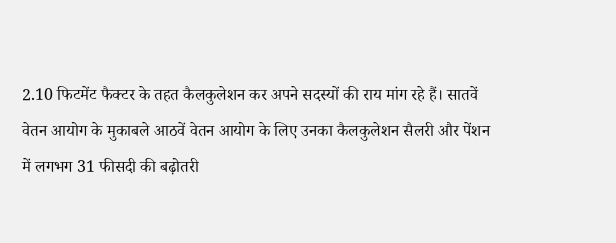2.10 फिटमेंट फैक्टर के तहत कैलकुलेशन कर अपने सदस्यों की राय मांग रहे हैं। सातवें वेतन आयोग के मुकाबले आठवें वेतन आयोग के लिए उनका कैलकुलेशन सैलरी और पेंशन में लगभग 31 फीसदी की बढ़ोतरी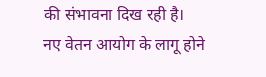की संभावना दिख रही है।
नए वेतन आयोग के लागू होने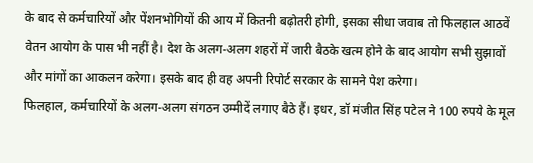के बाद से कर्मचारियों और पेंशनभोगियों की आय में कितनी बढ़ोतरी होगी, इसका सीधा जवाब तो फिलहाल आठवें वेतन आयोग के पास भी नहीं है। देश के अलग-अलग शहरों में जारी बैठके खत्म होने के बाद आयोग सभी सुझावों और मांगों का आकलन करेगा। इसके बाद ही वह अपनी रिपोर्ट सरकार के सामने पेश करेगा।
फिलहाल, कर्मचारियों के अलग-अलग संगठन उम्मीदें लगाए बैठे हैं। इधर, डॉ मंजीत सिंह पटेल ने 100 रुपये के मूल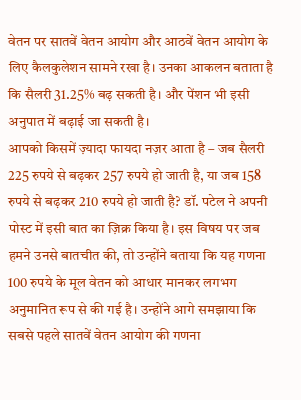वेतन पर सातवें वेतन आयोग और आठवें वेतन आयोग के लिए कैलकुलेशन सामने रखा है। उनका आकलन बताता है कि सैलरी 31.25% बढ़ सकती है। और पेंशन भी इसी अनुपात में बढ़ाई जा सकती है।
आपको किसमें ज़्यादा फायदा नज़र आता है – जब सैलरी 225 रुपये से बढ़कर 257 रुपये हो जाती है, या जब 158 रुपये से बढ़कर 210 रुपये हो जाती है? डॉ. पटेल ने अपनी पोस्ट में इसी बात का ज़िक्र किया है। इस विषय पर जब हमने उनसे बातचीत की, तो उन्होंने बताया कि यह गणना 100 रुपये के मूल वेतन को आधार मानकर लगभग अनुमानित रूप से की गई है। उन्होंने आगे समझाया कि
सबसे पहले सातवें वेतन आयोग की गणना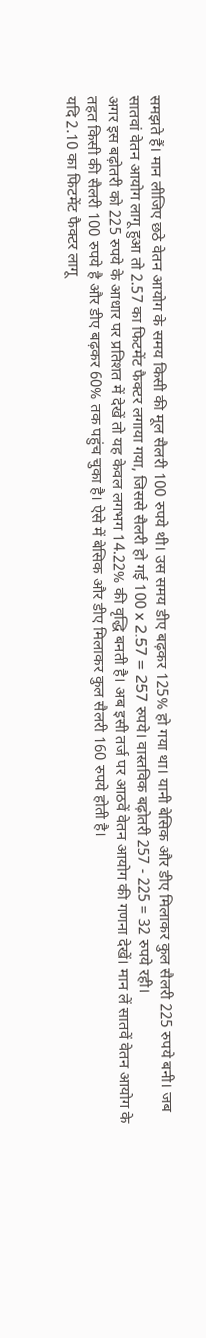समझते हैं। मान लीजिए छठे वेतन आयोग के समय किसी की मूल सैलरी 100 रुपये थी। उस समय डीए बढ़कर 125% हो गया था। यानी बेसिक और डीए मिलाकर कुल सैलरी 225 रुपये बनी। जब सातवां वेतन आयोग लागू हुआ तो 2.57 का फिटमेंट फैक्टर लगाया गया, जिससे सैलरी हो गई 100 x 2.57 = 257 रुपये। वास्तविक बढ़ोतरी 257 - 225 = 32 रुपये रही।
अगर इस बढ़ोतरी को 225 रुपये के आधार पर प्रतिशत में देखें तो यह केवल लगभग 14.22% की वृद्धि बनती है। अब इसी तर्ज पर आठवें वेतन आयोग की गणना देखें। मान लें सातवें वेतन आयोग के तहत किसी की सैलरी 100 रुपये है और डीए बढ़कर 60% तक पहुंच चुका है। ऐसे में बेसिक और डीए मिलाकर कुल सैलरी 160 रुपये होती है।
यदि 2.10 का फिटमेंट फैक्टर लागू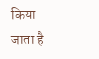किया जाता है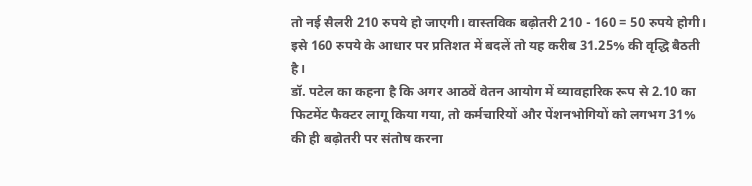तो नई सैलरी 210 रुपये हो जाएगी। वास्तविक बढ़ोतरी 210 - 160 = 50 रुपये होगी। इसे 160 रुपये के आधार पर प्रतिशत में बदलें तो यह करीब 31.25% की वृद्धि बैठती है।
डॉ. पटेल का कहना है कि अगर आठवें वेतन आयोग में व्यावहारिक रूप से 2.10 का फिटमेंट फैक्टर लागू किया गया, तो कर्मचारियों और पेंशनभोगियों को लगभग 31% की ही बढ़ोतरी पर संतोष करना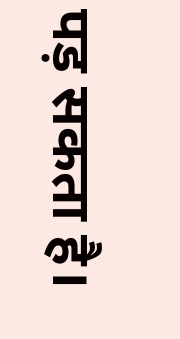पड़ सकता है।